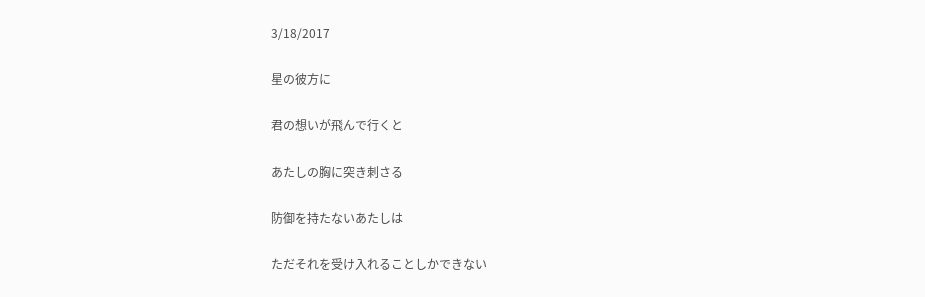3/18/2017

星の彼方に

君の想いが飛んで行くと

あたしの胸に突き刺さる

防御を持たないあたしは

ただそれを受け入れることしかできない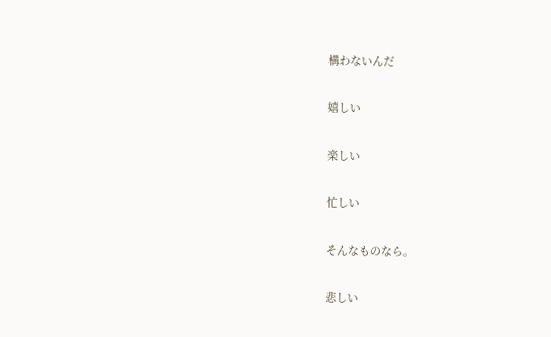構わないんだ

嬉しい

楽しい

忙しい

そんなものなら。

悲しい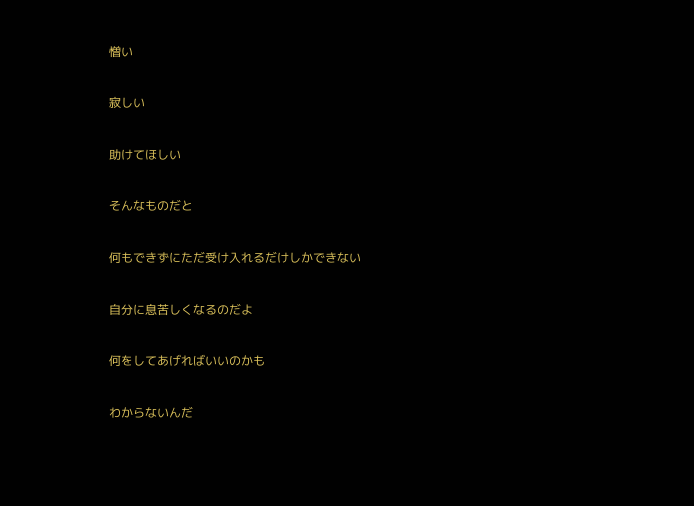憎い

寂しい

助けてほしい

そんなものだと

何もできずにただ受け入れるだけしかできない

自分に息苦しくなるのだよ

何をしてあげればいいのかも

わからないんだ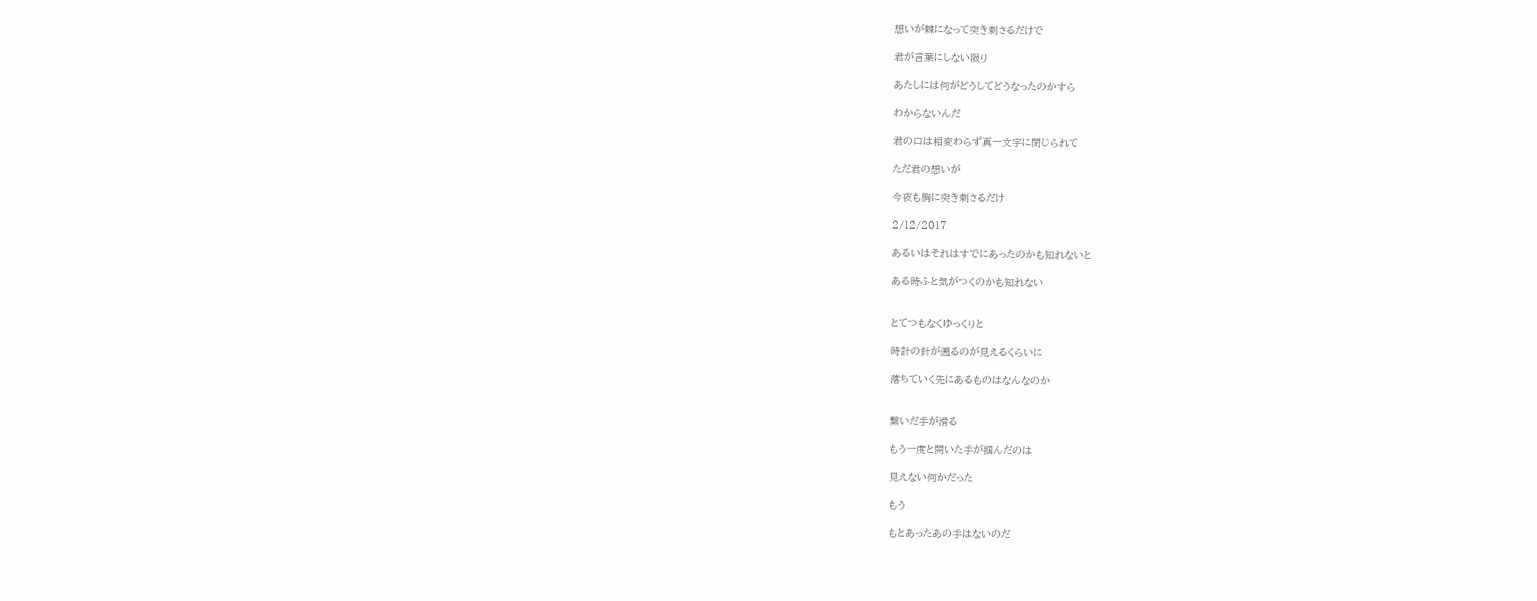想いが棘になって突き刺さるだけで

君が言葉にしない限り

あたしには何がどうしてどうなったのかすら

わからないんだ

君の口は相変わらず真一文字に閉じられて

ただ君の想いが

今夜も胸に突き刺さるだけ

2/12/2017

あるいはそれはすでにあったのかも知れないと

ある時ふと気がつくのかも知れない


とてつもなくゆっくりと

時計の針が遡るのが見えるくらいに

落ちていく先にあるものはなんなのか


繋いだ手が滑る

もう一度と開いた手が掴んだのは

見えない何かだった

もう

もとあったあの手はないのだ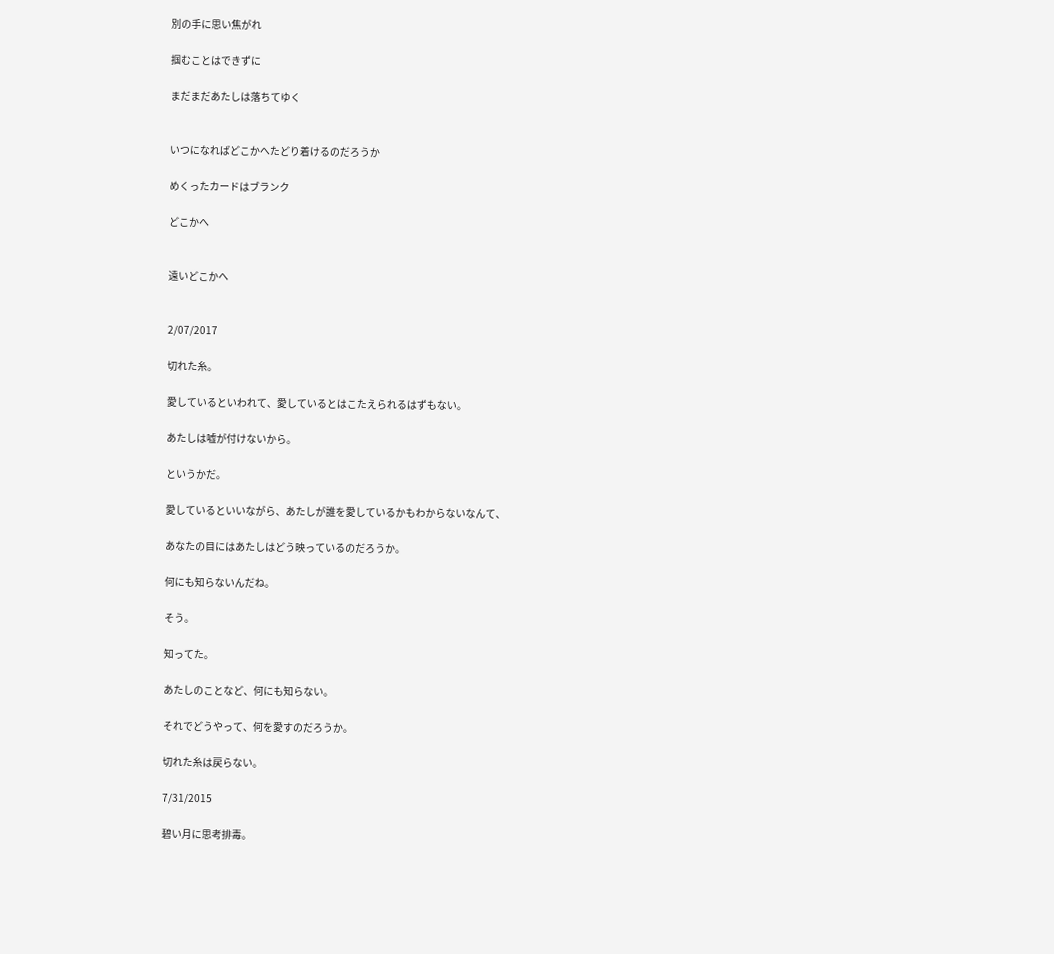別の手に思い焦がれ

掴むことはできずに

まだまだあたしは落ちてゆく


いつになればどこかへたどり着けるのだろうか

めくったカードはブランク

どこかへ


遠いどこかへ


2/07/2017

切れた糸。

愛しているといわれて、愛しているとはこたえられるはずもない。

あたしは嘘が付けないから。

というかだ。

愛しているといいながら、あたしが誰を愛しているかもわからないなんて、

あなたの目にはあたしはどう映っているのだろうか。

何にも知らないんだね。

そう。

知ってた。

あたしのことなど、何にも知らない。

それでどうやって、何を愛すのだろうか。

切れた糸は戻らない。

7/31/2015

碧い月に思考排毒。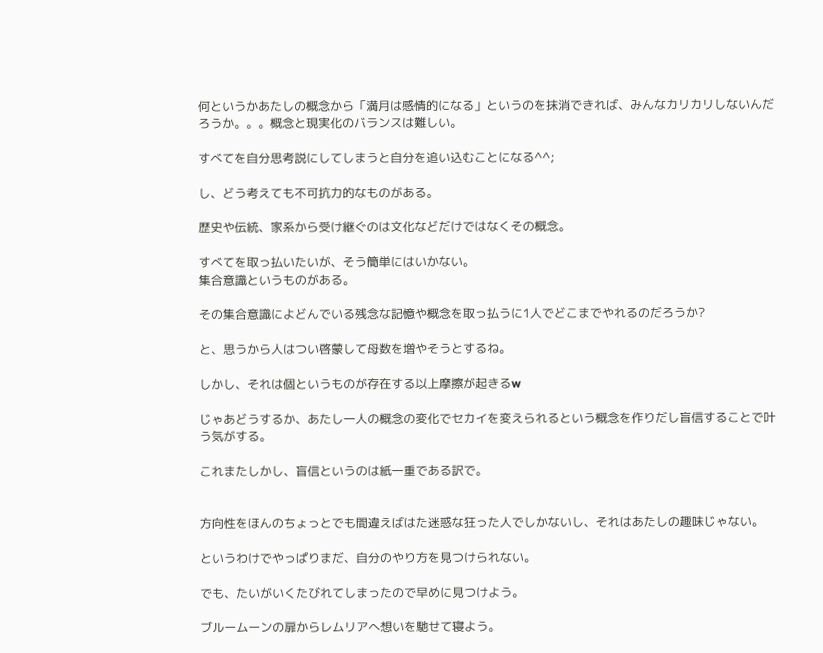何というかあたしの概念から「満月は感情的になる」というのを抹消できれば、みんなカリカリしないんだろうか。。。概念と現実化のバランスは難しい。

すべてを自分思考説にしてしまうと自分を追い込むことになる^^;

し、どう考えても不可抗力的なものがある。

歴史や伝統、家系から受け継ぐのは文化などだけではなくその概念。

すべてを取っ払いたいが、そう簡単にはいかない。
集合意識というものがある。

その集合意識によどんでいる残念な記憶や概念を取っ払うに1人でどこまでやれるのだろうか?

と、思うから人はつい啓蒙して母数を増やそうとするね。

しかし、それは個というものが存在する以上摩擦が起きるw

じゃあどうするか、あたし一人の概念の変化でセカイを変えられるという概念を作りだし盲信することで叶う気がする。

これまたしかし、盲信というのは紙一重である訳で。


方向性をほんのちょっとでも間違えばはた迷惑な狂った人でしかないし、それはあたしの趣味じゃない。

というわけでやっぱりまだ、自分のやり方を見つけられない。

でも、たいがいくたびれてしまったので早めに見つけよう。

ブルームーンの扉からレムリアへ想いを馳せて寝よう。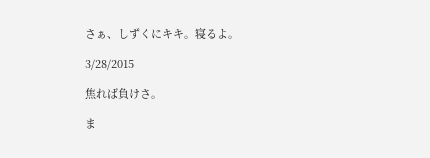さぁ、しずくにキキ。寝るよ。

3/28/2015

焦れば負けさ。

ま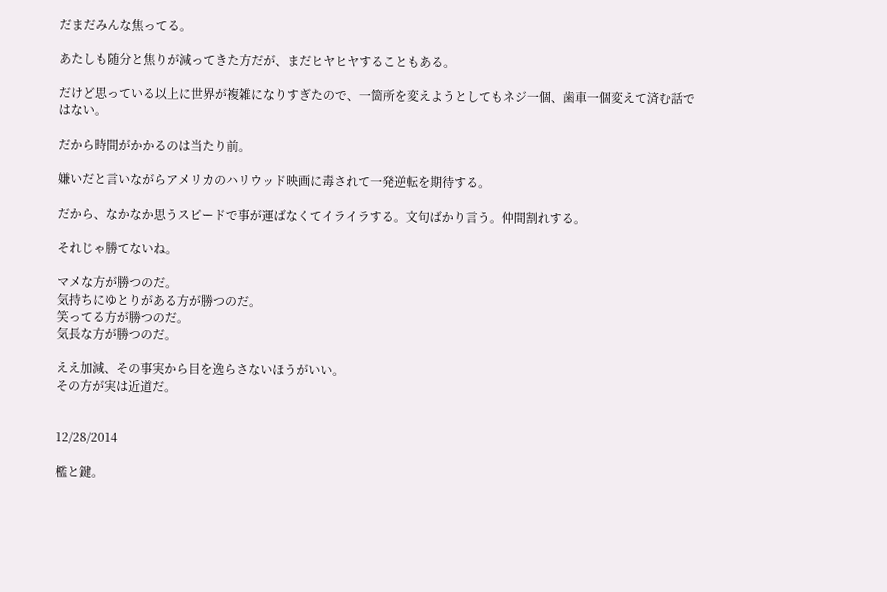だまだみんな焦ってる。

あたしも随分と焦りが減ってきた方だが、まだヒヤヒヤすることもある。

だけど思っている以上に世界が複雑になりすぎたので、一箇所を変えようとしてもネジ一個、歯車一個変えて済む話ではない。

だから時間がかかるのは当たり前。

嫌いだと言いながらアメリカのハリウッド映画に毒されて一発逆転を期待する。

だから、なかなか思うスピードで事が運ばなくてイライラする。文句ばかり言う。仲間割れする。

それじゃ勝てないね。

マメな方が勝つのだ。
気持ちにゆとりがある方が勝つのだ。
笑ってる方が勝つのだ。
気長な方が勝つのだ。

ええ加減、その事実から目を逸らさないほうがいい。
その方が実は近道だ。


12/28/2014

檻と鍵。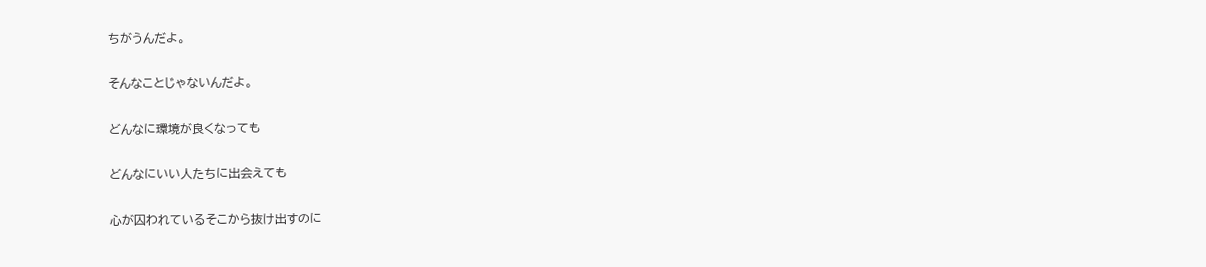ちがうんだよ。


そんなことじゃないんだよ。


どんなに環境が良くなっても


どんなにいい人たちに出会えても


心が囚われているそこから抜け出すのに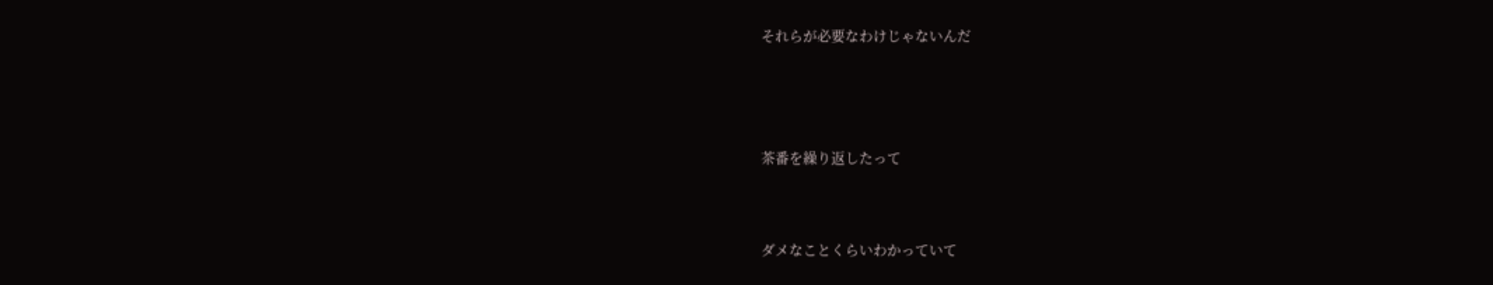それらが必要なわけじゃないんだ



茶番を繰り返したって


ダメなことくらいわかっていて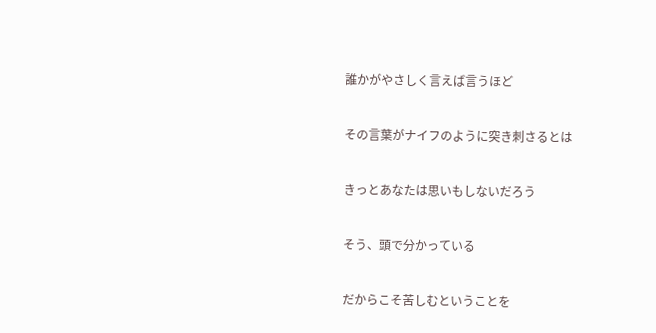誰かがやさしく言えば言うほど


その言葉がナイフのように突き刺さるとは


きっとあなたは思いもしないだろう


そう、頭で分かっている


だからこそ苦しむということを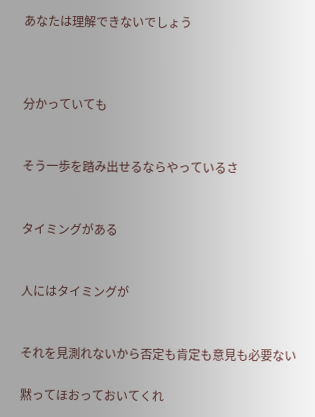あなたは理解できないでしょう



分かっていても


そう一歩を踏み出せるならやっているさ


タイミングがある


人にはタイミングが


それを見測れないから否定も肯定も意見も必要ない

黙ってほおっておいてくれ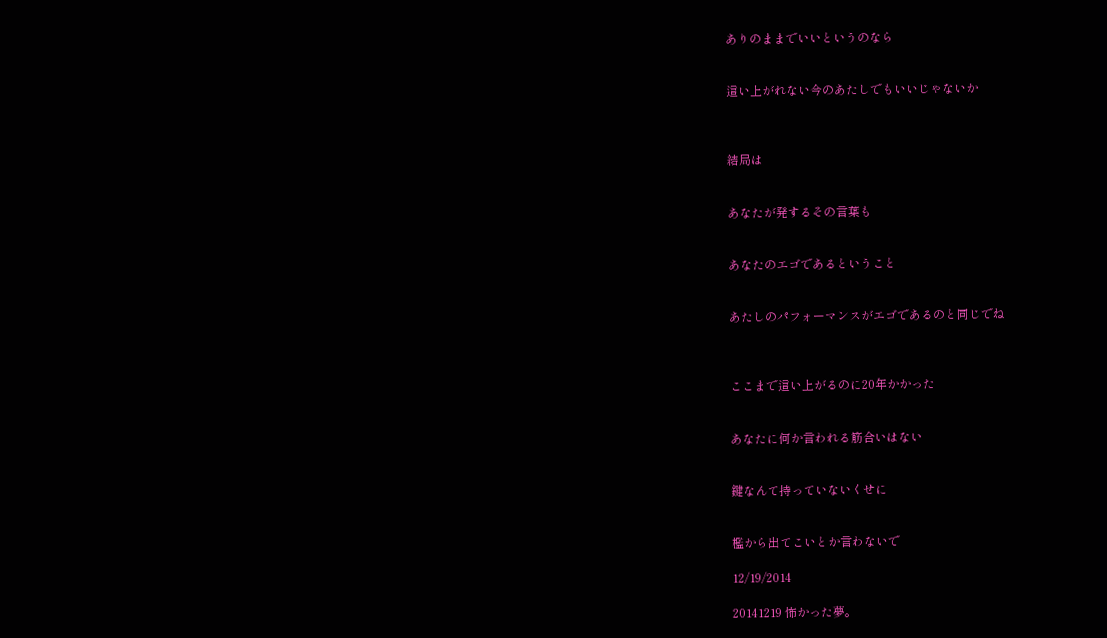ありのままでいいというのなら


這い上がれない今のあたしでもいいじゃないか



結局は


あなたが発するその言葉も


あなたのエゴであるということ


あたしのパフォーマンスがエゴであるのと同じでね



ここまで這い上がるのに20年かかった


あなたに何か言われる筋合いはない


鍵なんて持っていないくせに


檻から出てこいとか言わないで

12/19/2014

20141219 怖かった夢。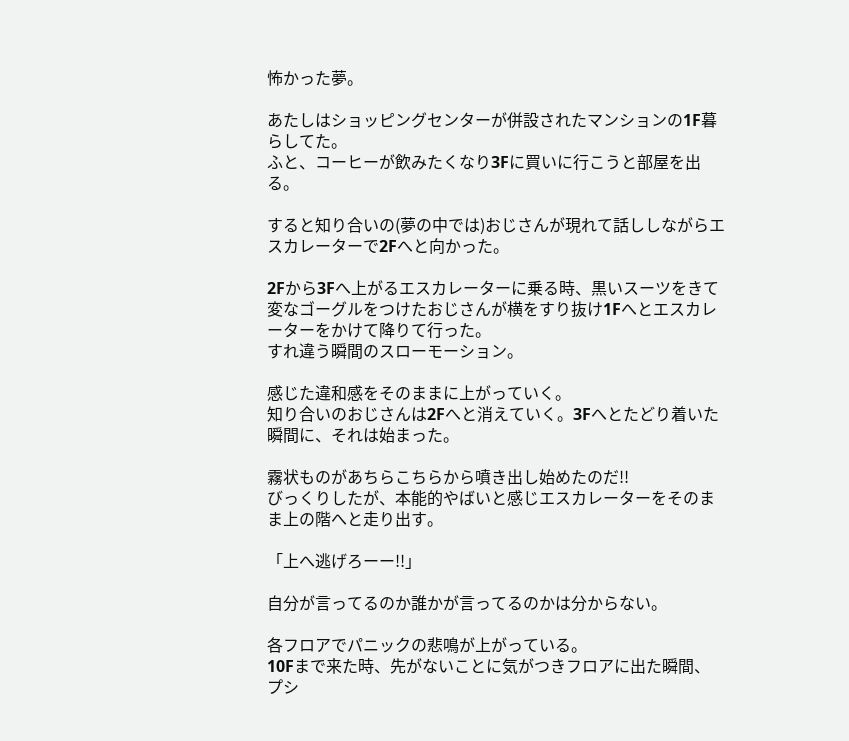怖かった夢。

あたしはショッピングセンターが併設されたマンションの1F暮らしてた。
ふと、コーヒーが飲みたくなり3Fに買いに行こうと部屋を出る。

すると知り合いの(夢の中では)おじさんが現れて話ししながらエスカレーターで2Fへと向かった。

2Fから3Fへ上がるエスカレーターに乗る時、黒いスーツをきて変なゴーグルをつけたおじさんが横をすり抜け1Fへとエスカレーターをかけて降りて行った。
すれ違う瞬間のスローモーション。

感じた違和感をそのままに上がっていく。
知り合いのおじさんは2Fへと消えていく。3Fへとたどり着いた瞬間に、それは始まった。

霧状ものがあちらこちらから噴き出し始めたのだ!!
びっくりしたが、本能的やばいと感じエスカレーターをそのまま上の階へと走り出す。

「上へ逃げろーー!!」

自分が言ってるのか誰かが言ってるのかは分からない。

各フロアでパニックの悲鳴が上がっている。
10Fまで来た時、先がないことに気がつきフロアに出た瞬間、プシ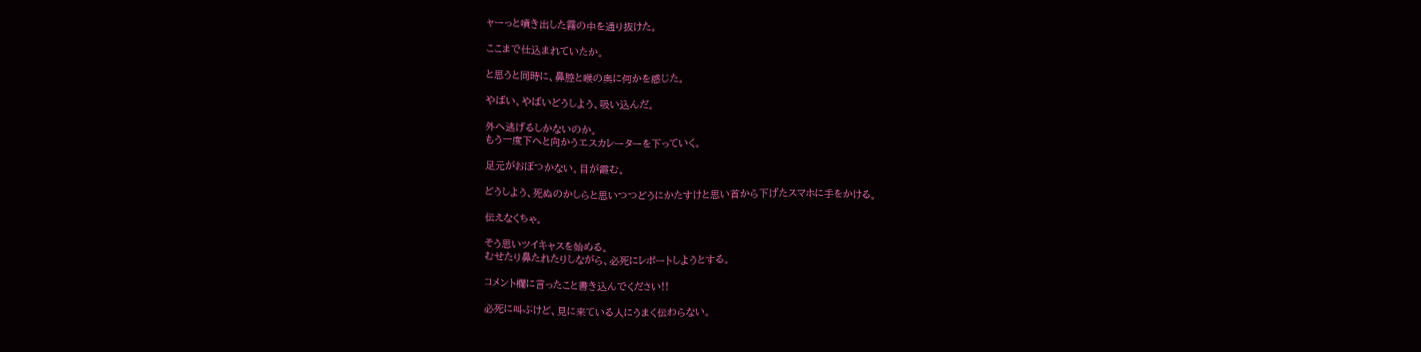ャーっと噴き出した霧の中を通り抜けた。

ここまで仕込まれていたか。

と思うと同時に、鼻腔と喉の奥に何かを感じた。

やばい、やばいどうしよう、吸い込んだ。

外へ逃げるしかないのか。
もう一度下へと向かうエスカレーターを下っていく。

足元がおぼつかない。目が霞む。

どうしよう、死ぬのかしらと思いつつどうにかたすけと思い首から下げたスマホに手をかける。

伝えなくちゃ。

そう思いツイキャスを始める。
むせたり鼻たれたりしながら、必死にレポートしようとする。

コメント欄に言ったこと書き込んでください!!

必死に叫ぶけど、見に来ている人にうまく伝わらない。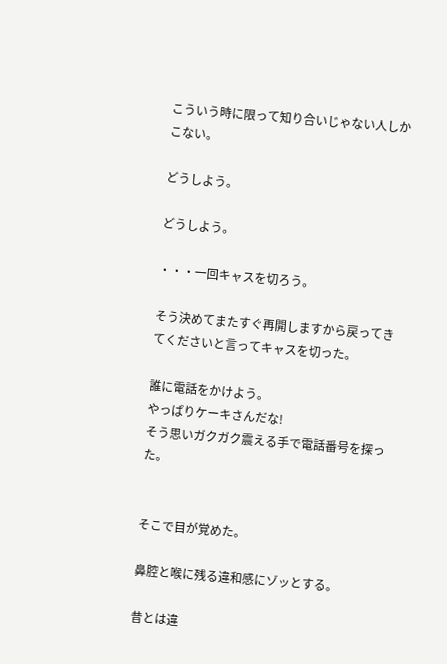こういう時に限って知り合いじゃない人しかこない。

どうしよう。

どうしよう。

・・・一回キャスを切ろう。

そう決めてまたすぐ再開しますから戻ってきてくださいと言ってキャスを切った。

誰に電話をかけよう。
やっぱりケーキさんだな!
そう思いガクガク震える手で電話番号を探った。


そこで目が覚めた。

鼻腔と喉に残る違和感にゾッとする。

昔とは違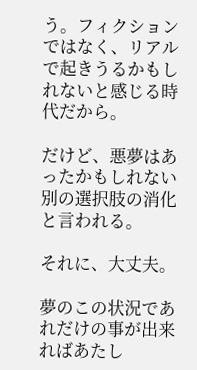う。フィクションではなく、リアルで起きうるかもしれないと感じる時代だから。

だけど、悪夢はあったかもしれない別の選択肢の消化と言われる。

それに、大丈夫。

夢のこの状況であれだけの事が出来ればあたし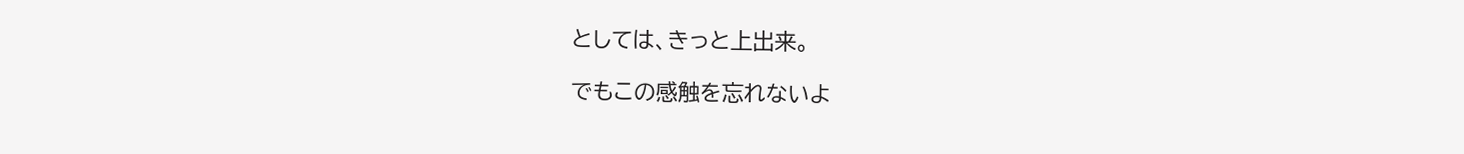としては、きっと上出来。

でもこの感触を忘れないよ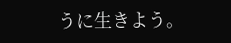うに生きよう。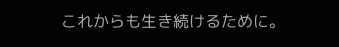これからも生き続けるために。